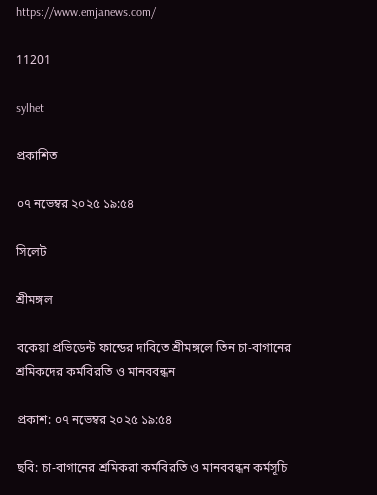https://www.emjanews.com/

11201

sylhet

প্রকাশিত

০৭ নভেম্বর ২০২৫ ১৯:৫৪

সিলেট

শ্রীমঙ্গল

বকেয়া প্রভিডেন্ট ফান্ডের দাবিতে শ্রীমঙ্গলে তিন চা-বাগানের শ্রমিকদের কর্মবিরতি ও মানববন্ধন

প্রকাশ: ০৭ নভেম্বর ২০২৫ ১৯:৫৪

ছবি: চা-বাগানের শ্রমিকরা কর্মবিরতি ও মানববন্ধন কর্মসূচি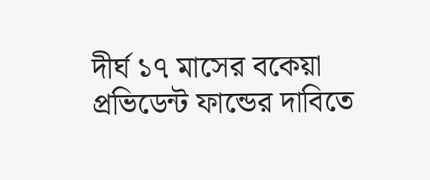দীর্ঘ ১৭ মাসের বকেয়া প্রভিডেন্ট ফান্ডের দাবিতে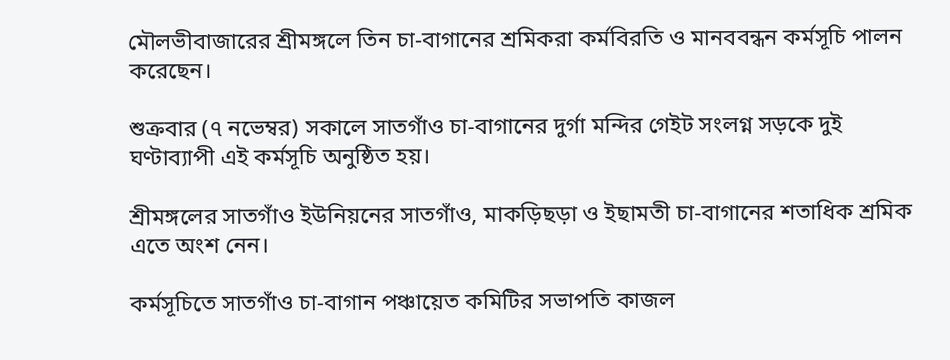মৌলভীবাজারের শ্রীমঙ্গলে তিন চা-বাগানের শ্রমিকরা কর্মবিরতি ও মানববন্ধন কর্মসূচি পালন করেছেন।

শুক্রবার (৭ নভেম্বর) সকালে সাতগাঁও চা-বাগানের দুর্গা মন্দির গেইট সংলগ্ন সড়কে দুই ঘণ্টাব্যাপী এই কর্মসূচি অনুষ্ঠিত হয়।

শ্রীমঙ্গলের সাতগাঁও ইউনিয়নের সাতগাঁও, মাকড়িছড়া ও ইছামতী চা-বাগানের শতাধিক শ্রমিক এতে অংশ নেন।

কর্মসূচিতে সাতগাঁও চা-বাগান পঞ্চায়েত কমিটির সভাপতি কাজল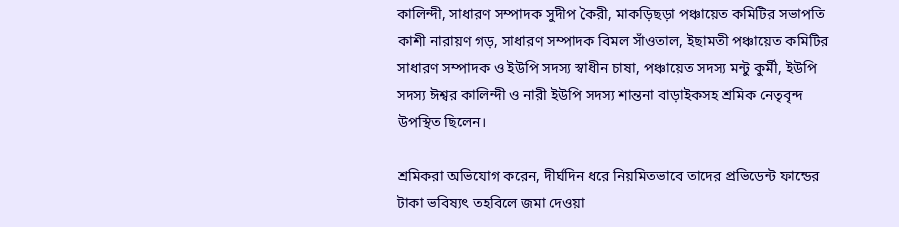কালিন্দী, সাধারণ সম্পাদক সুদীপ কৈরী, মাকড়িছড়া পঞ্চায়েত কমিটির সভাপতি কাশী নারায়ণ গড়, সাধারণ সম্পাদক বিমল সাঁওতাল, ইছামতী পঞ্চায়েত কমিটির সাধারণ সম্পাদক ও ইউপি সদস্য স্বাধীন চাষা, পঞ্চায়েত সদস্য মন্টু কুর্মী, ইউপি সদস্য ঈশ্বর কালিন্দী ও নারী ইউপি সদস্য শান্তনা বাড়াইকসহ শ্রমিক নেতৃবৃন্দ উপস্থিত ছিলেন।

শ্রমিকরা অভিযোগ করেন, দীর্ঘদিন ধরে নিয়মিতভাবে তাদের প্রভিডেন্ট ফান্ডের টাকা ভবিষ্যৎ তহবিলে জমা দেওয়া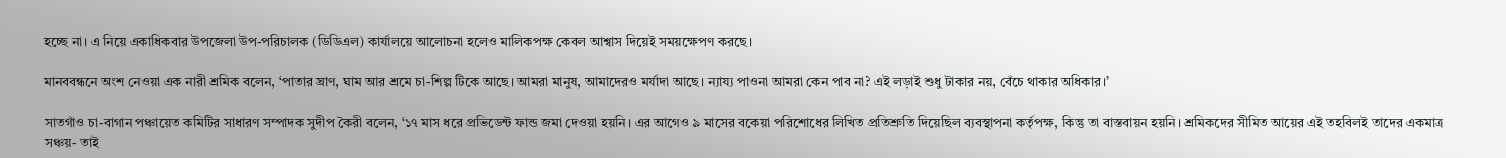হচ্ছে না। এ নিয়ে একাধিকবার উপজেলা উপ-পরিচালক (ডিডিএল) কার্যালয়ে আলোচনা হলেও মালিকপক্ষ কেবল আশ্বাস দিয়েই সময়ক্ষেপণ করছে।

মানববন্ধনে অংশ নেওয়া এক নারী শ্রমিক বলেন, ‘পাতার ঘ্রাণ, ঘাম আর শ্রমে চা-শিল্প টিকে আছে। আমরা মানুষ, আমাদেরও মর্যাদা আছে। ন্যায্য পাওনা আমরা কেন পাব না? এই লড়াই শুধু টাকার নয়, বেঁচে থাকার অধিকার।’

সাতগাঁও চা-বাগান পঞ্চায়েত কমিটির সাধারণ সম্পাদক সুদীপ কৈরী বলেন, ‘১৭ মাস ধরে প্রভিডেন্ট ফান্ড জমা দেওয়া হয়নি। এর আগেও ৯ মাসের বকেয়া পরিশোধের লিখিত প্রতিশ্রুতি দিয়েছিল ব্যবস্থাপনা কর্তৃপক্ষ, কিন্তু তা বাস্তবায়ন হয়নি। শ্রমিকদের সীমিত আয়ের এই তহবিলই তাদের একমাত্র সঞ্চয়- তাই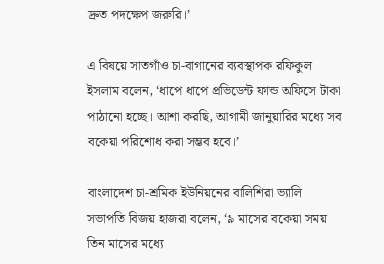দ্রুত পদক্ষেপ জরুরি।’

এ বিষয়ে সাতগাঁও চা-বাগানের ব্যবস্থাপক রফিকুল ইসলাম বলেন, ‘ধাপে ধাপে প্রভিডেন্ট ফান্ড অফিসে টাকা পাঠানো হচ্ছে। আশা করছি, আগামী জানুয়ারির মধ্যে সব বকেয়া পরিশোধ করা সম্ভব হবে।’

বাংলাদেশ চা-শ্রমিক ইউনিয়নের বালিশিরা ভ্যালি সভাপতি বিজয় হাজরা বলেন, ‘৯ মাসের বকেয়া সময় তিন মাসের মধ্যে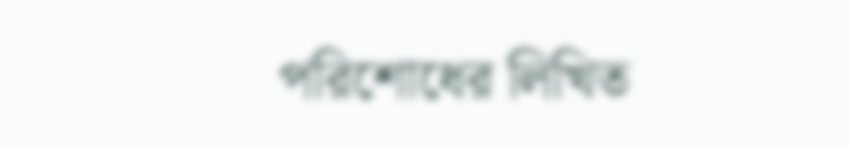পরিশোধের লিখিত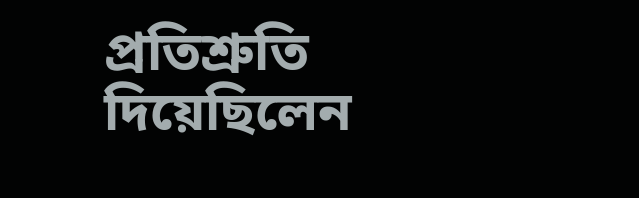প্রতিশ্রুতি দিয়েছিলেন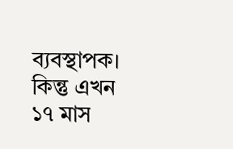ব্যবস্থাপক। কিন্তু এখন ১৭ মাস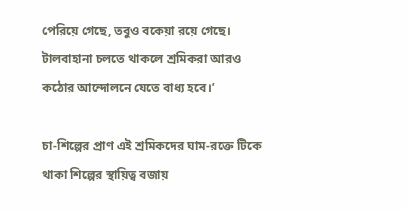পেরিয়ে গেছে, তবুও বকেয়া রয়ে গেছে। টালবাহানা চলতে থাকলে শ্রমিকরা আরও কঠোর আন্দোলনে যেতে বাধ্য হবে।’

চা-শিল্পের প্রাণ এই শ্রমিকদের ঘাম-রক্তে টিকে থাকা শিল্পের স্থায়িত্ব বজায়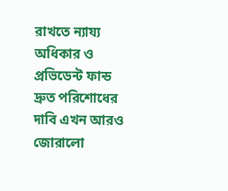রাখতে ন্যায্য অধিকার ও প্রভিডেন্ট ফান্ড দ্রুত পরিশোধের দাবি এখন আরও জোরালো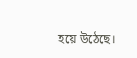হয়ে উঠেছে।